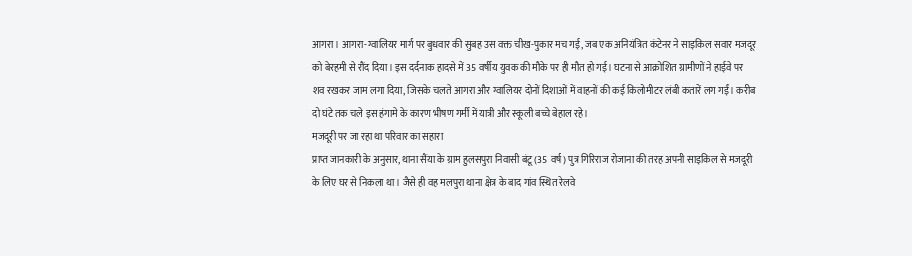आगरा। आगरा-ग्वालियर मार्ग पर बुधवार की सुबह उस वक्त चीख-पुकार मच गई, जब एक अनियंत्रित कंटेनर ने साइकिल सवार मजदूर को बेरहमी से रौंद दिया। इस दर्दनाक हादसे में 35 वर्षीय युवक की मौके पर ही मौत हो गई। घटना से आक्रोशित ग्रामीणों ने हाईवे पर शव रखकर जाम लगा दिया, जिसके चलते आगरा और ग्वालियर दोनों दिशाओं में वाहनों की कई किलोमीटर लंबी कतारें लग गईं। करीब दो घंटे तक चले इस हंगामे के कारण भीषण गर्मी में यात्री और स्कूली बच्चे बेहाल रहे।
मजदूरी पर जा रहा था परिवार का सहारा
प्राप्त जानकारी के अनुसार, थाना सैंया के ग्राम हुलसपुरा निवासी बंटू (35 वर्ष) पुत्र गिरिराज रोजाना की तरह अपनी साइकिल से मजदूरी के लिए घर से निकला था। जैसे ही वह मलपुरा थाना क्षेत्र के बाद गांव स्थित रेलवे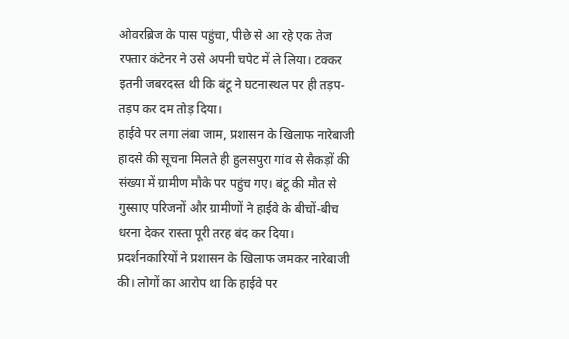ओवरब्रिज के पास पहुंचा, पीछे से आ रहे एक तेज रफ्तार कंटेनर ने उसे अपनी चपेट में ले लिया। टक्कर इतनी जबरदस्त थी कि बंटू ने घटनास्थल पर ही तड़प-तड़प कर दम तोड़ दिया।
हाईवे पर लगा लंबा जाम, प्रशासन के खिलाफ नारेबाजी
हादसे की सूचना मिलते ही हुलसपुरा गांव से सैकड़ों की संख्या में ग्रामीण मौके पर पहुंच गए। बंटू की मौत से गुस्साए परिजनों और ग्रामीणों ने हाईवे के बीचों-बीच धरना देकर रास्ता पूरी तरह बंद कर दिया। प्रदर्शनकारियों ने प्रशासन के खिलाफ जमकर नारेबाजी की। लोगों का आरोप था कि हाईवे पर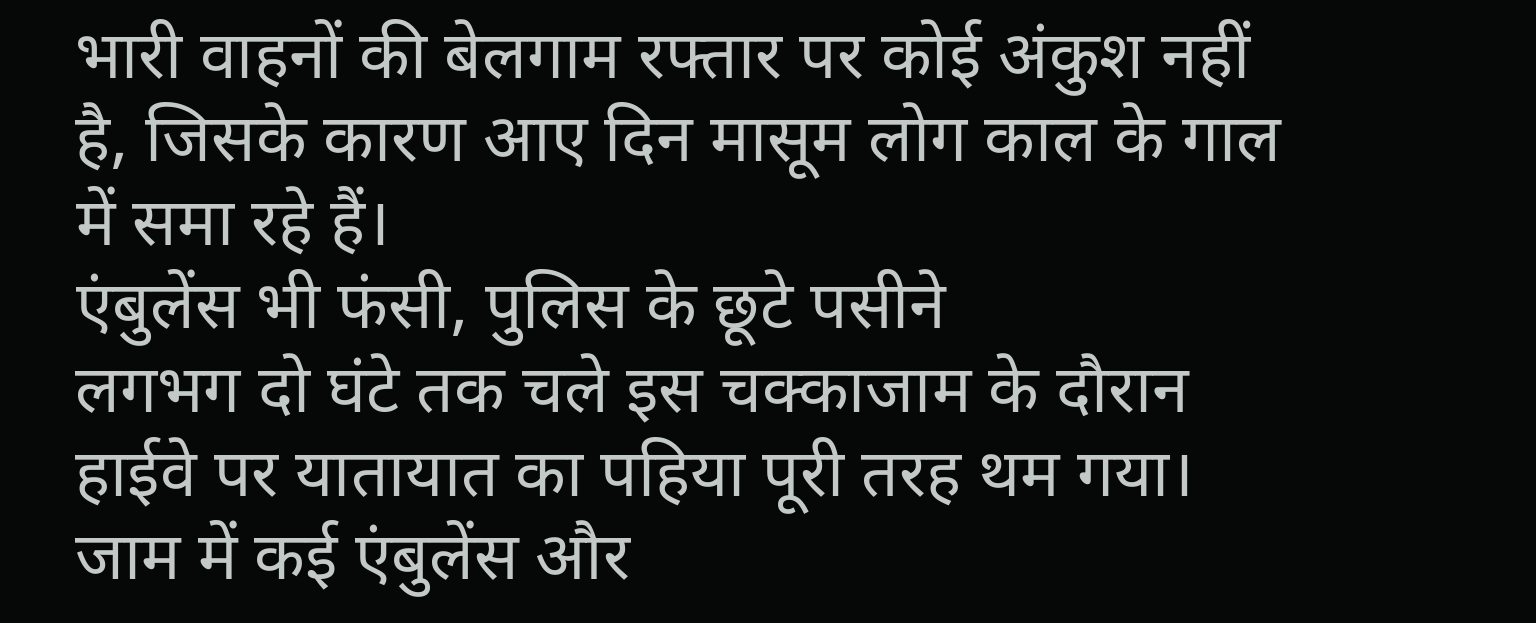भारी वाहनों की बेलगाम रफ्तार पर कोई अंकुश नहीं है, जिसके कारण आए दिन मासूम लोग काल के गाल में समा रहे हैं।
एंबुलेंस भी फंसी, पुलिस के छूटे पसीने
लगभग दो घंटे तक चले इस चक्काजाम के दौरान हाईवे पर यातायात का पहिया पूरी तरह थम गया। जाम में कई एंबुलेंस और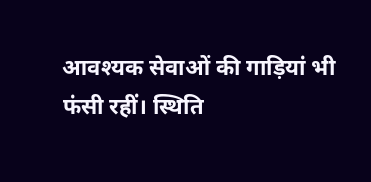आवश्यक सेवाओं की गाड़ियां भी फंसी रहीं। स्थिति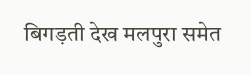बिगड़ती देख मलपुरा समेत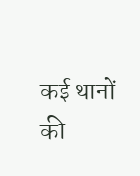कई थानों की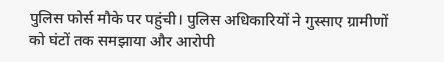पुलिस फोर्स मौके पर पहुंची। पुलिस अधिकारियों ने गुस्साए ग्रामीणों को घंटों तक समझाया और आरोपी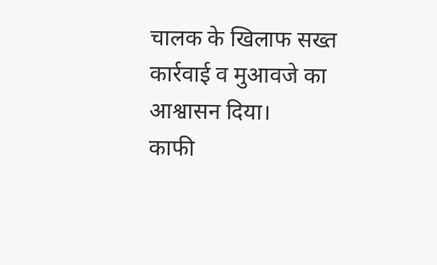चालक के खिलाफ सख्त कार्रवाई व मुआवजे का आश्वासन दिया।
काफी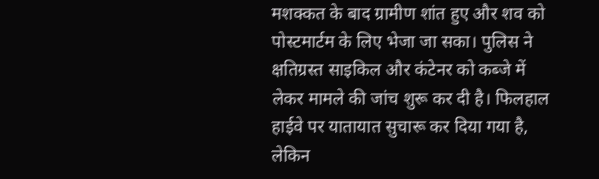मशक्कत के बाद ग्रामीण शांत हुए और शव को पोस्टमार्टम के लिए भेजा जा सका। पुलिस ने क्षतिग्रस्त साइकिल और कंटेनर को कब्जे में लेकर मामले की जांच शुरू कर दी है। फिलहाल हाईवे पर यातायात सुचारू कर दिया गया है, लेकिन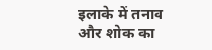इलाके में तनाव और शोक का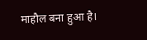माहौल बना हुआ है।